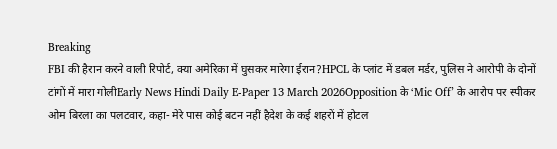Breaking
FBI की हैरान करने वाली रिपोर्ट, क्या अमेरिका में घुसकर मारेगा ईरान?HPCL के प्लांट में डबल मर्डर, पुलिस ने आरोपी के दोनों टांगों में मारा गोलीEarly News Hindi Daily E-Paper 13 March 2026Opposition के ‘Mic Off’ के आरोप पर स्पीकर ओम बिरला का पलटवार, कहा- मेरे पास कोई बटन नहीं हैदेश के कई शहरों में होटल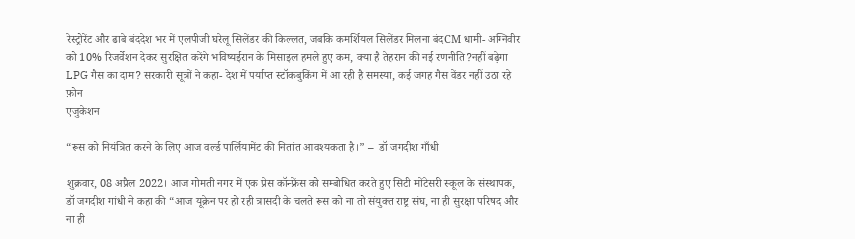रेस्ट्रोरेंट और ढाबे बंददेश भर में एलपीजी घरेलू सिलेंडर की किल्लत, जबकि कमर्शियल सिलेंडर मिलना बंदCM धामी- अग्निवीर को 10% रिजर्वेशन देकर सुरक्षित करेंगे भविष्यईरान के मिसाइल हमले हुए कम, क्या है तेहरान की नई रणनीति?नहीं बढ़ेगा LPG गैस का दाम? सरकारी सूत्रों ने कहा- देश में पर्याप्त स्टॉकबुकिंग में आ रही है समस्या, कई जगह गैस वेंडर नहीं उठा रहे फ़ोन
एजुकेशन

“रूस को नियंत्रित करने के लिए आज वर्ल्ड पार्लियामेंट की नितांत आवश्यकता है।” –  डॉ जगदीश गाँधी

शुक्रवार, 08 अप्रैल 2022। आज गोमती नगर में एक प्रेस कॉन्फ्रेंस को सम्बोधित करते हुए सिटी मोंटेसरी स्कूल के संस्थापक, डॉ जगदीश गांधी ने कहा की “आज यूक्रेन पर हो रही त्रासदी के चलते रूस को ना तो संयुक्त राष्ट्र संघ, ना ही सुरक्षा परिषद और ना ही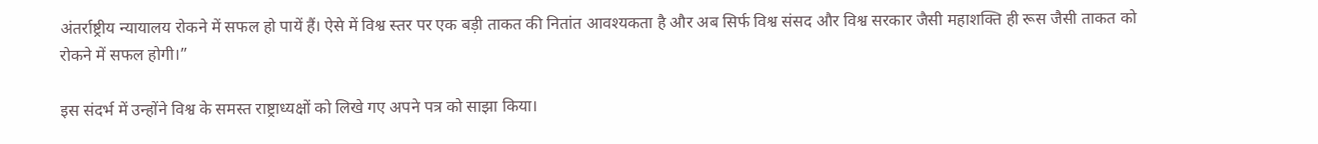अंतर्राष्ट्रीय न्यायालय रोकने में सफल हो पायें हैं। ऐसे में विश्व स्तर पर एक बड़ी ताकत की नितांत आवश्यकता है और अब सिर्फ विश्व संसद और विश्व सरकार जैसी महाशक्ति ही रूस जैसी ताकत को रोकने में सफल होगी।”

इस संदर्भ में उन्होंने विश्व के समस्त राष्ट्राध्यक्षों को लिखे गए अपने पत्र को साझा किया।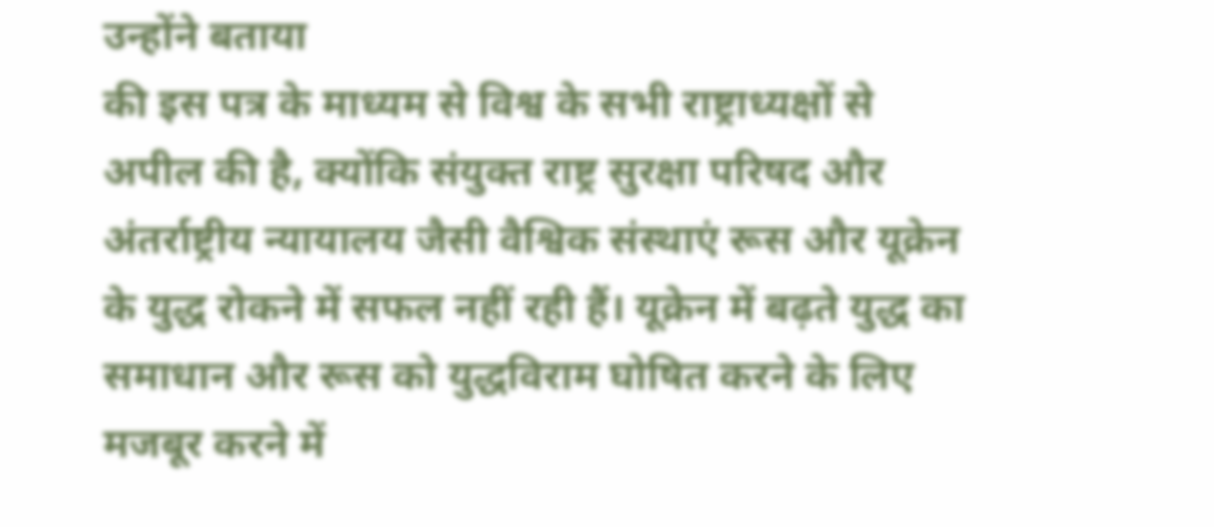उन्होंने बताया
की इस पत्र के माध्यम से विश्व के सभी राष्ट्राध्यक्षों से अपील की है, क्योंकि संयुक्त राष्ट्र सुरक्षा परिषद और अंतर्राष्ट्रीय न्यायालय जैसी वैश्विक संस्थाएं रूस और यूक्रेन के युद्ध रोकने में सफल नहीं रही हैं। यूक्रेन में बढ़ते युद्ध का समाधान और रूस को युद्धविराम घोषित करने के लिए मजबूर करने में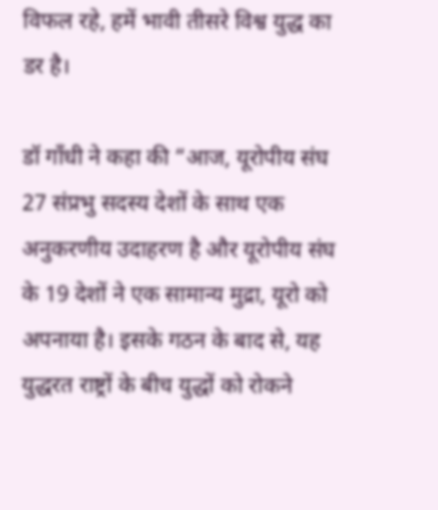विफल रहे, हमें भावी तीसरे विश्व युद्ध का डर है।

डॉ गाँधी ने कहा की “आज, यूरोपीय संघ 27 संप्रभु सदस्य देशों के साथ एक अनुकरणीय उदाहरण है और यूरोपीय संघ के 19 देशों ने एक सामान्य मुद्रा, यूरो को अपनाया है। इसके गठन के बाद से, यह युद्धरत राष्ट्रों के बीच युद्धों को रोकने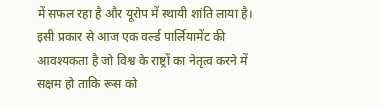में सफल रहा है और यूरोप में स्थायी शांति लाया है। इसी प्रकार से आज एक वर्ल्ड पार्लियामेंट की आवश्यकता है जो विश्व के राष्ट्रों का नेतृत्व करने में सक्षम हो ताकि रूस को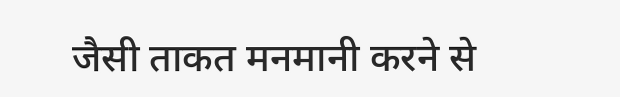जैसी ताकत मनमानी करने से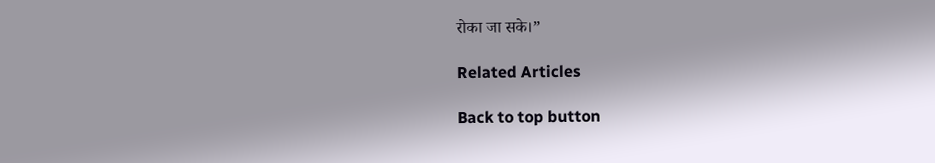रोका जा सके।”

Related Articles

Back to top button